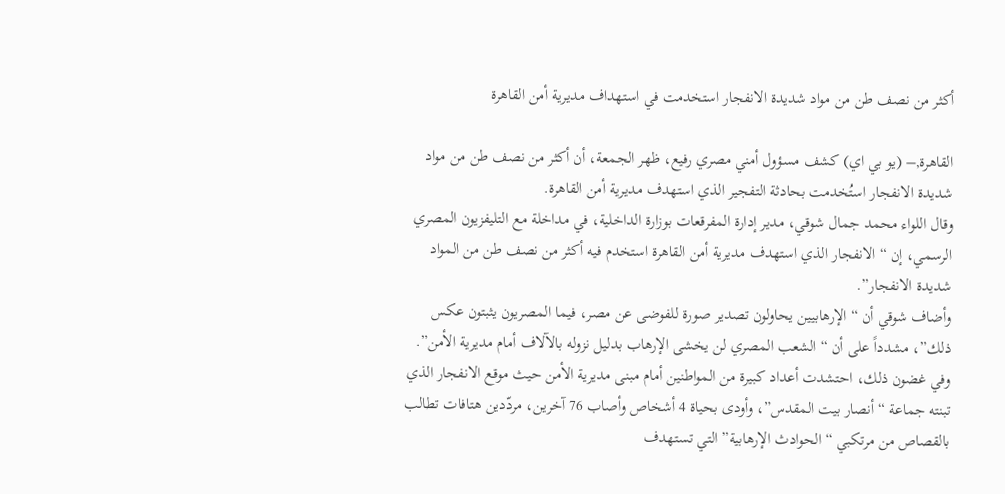أكثر من نصف طن من مواد شديدة الانفجار استخدمت في استهداف مديرية أمن القاهرة

القاهرة,– (يو بي اي) كشف مسؤول أمني مصري رفيع، ظهر الجمعة، أن أكثر من نصف طن من مواد شديدة الانفجار استُخدمت بحادثة التفجير الذي استهدف مديرية أمن القاهرة.
وقال اللواء محمد جمال شوقي، مدير إدارة المفرقعات بوزارة الداخلية، في مداخلة مع التليفزيون المصري الرسمي، إن “الانفجار الذي استهدف مديرية أمن القاهرة استخدم فيه أكثر من نصف طن من المواد شديدة الانفجار”.
وأضاف شوقي أن “الإرهابيين يحاولون تصدير صورة للفوضى عن مصر، فيما المصريون يثبتون عكس ذلك”، مشدداً على أن “الشعب المصري لن يخشى الإرهاب بدليل نزوله بالآلاف أمام مديرية الأمن”.
وفي غضون ذلك، احتشدت أعداد كبيرة من المواطنين أمام مبنى مديرية الأمن حيث موقع الانفجار الذي تبنته جماعة “أنصار بيت المقدس”، وأودى بحياة 4 أشخاص وأصاب 76 آخرين، مردّدين هتافات تطالب بالقصاص من مرتكبي “الحوادث الإرهابية” التي تستهدف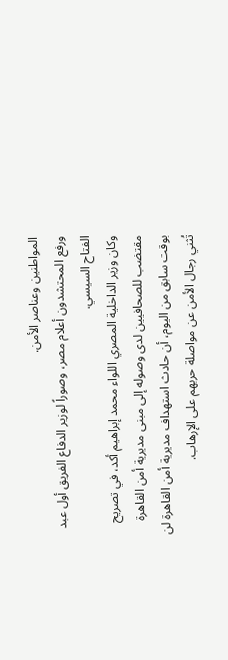المواطنين وعناصر الأمن.
ورفع المحتشدون أعلام مصر، وصوراً لوزير الدفاع الفريق أول عبد الفتاح السيسي.
وكان وزير الداخلية المصري اللواء محمد إبراهيم أكد، في تصريح مقتضب للصحافيين لدى وصوله إلى مبنى مديرية أمن القاهرة بوقت سابق من اليوم، أن حادث استهداف مديرية أمن القاهرة لن تُثني رجال الأمن عن مواصلة حربهم على الإرهاب.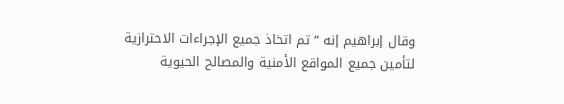وقال إبراهيم إنه “تم اتخاذ جميع الإجراءات الاحترازية لتأمين جميع المواقع الأمنية والمصالح الحيوية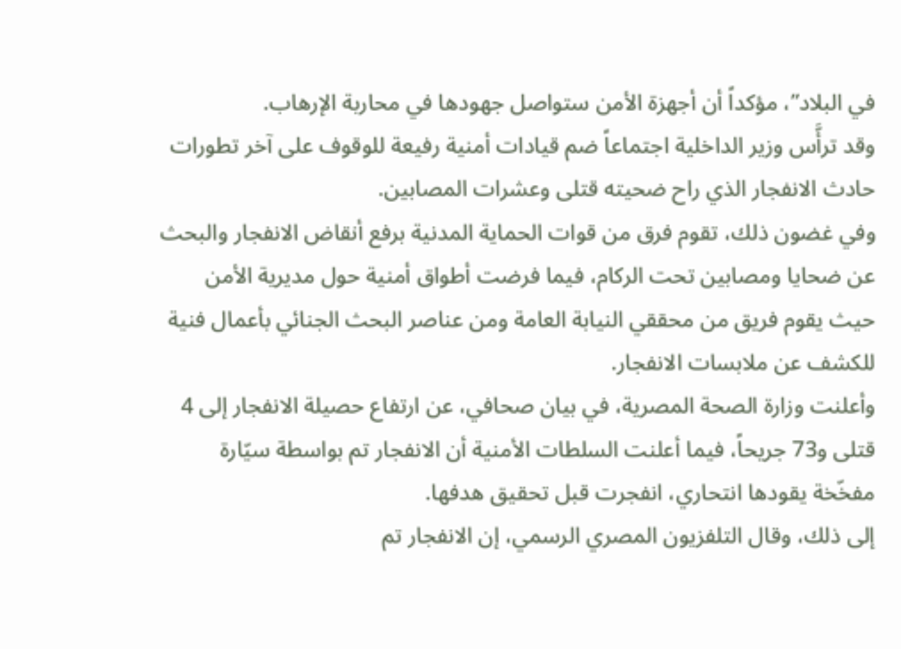في البلاد”، مؤكداً أن أجهزة الأمن ستواصل جهودها في محاربة الإرهاب.
وقد ترأَّس وزير الداخلية اجتماعاً ضم قيادات أمنية رفيعة للوقوف على آخر تطورات حادث الانفجار الذي راح ضحيته قتلى وعشرات المصابين.
وفي غضون ذلك، تقوم فرق من قوات الحماية المدنية برفع أنقاض الانفجار والبحث عن ضحايا ومصابين تحت الركام، فيما فرضت أطواق أمنية حول مديرية الأمن حيث يقوم فريق من محققي النيابة العامة ومن عناصر البحث الجنائي بأعمال فنية للكشف عن ملابسات الانفجار.
وأعلنت وزارة الصحة المصرية، في بيان صحافي، عن ارتفاع حصيلة الانفجار إلى 4 قتلى و73 جريحاً، فيما أعلنت السلطات الأمنية أن الانفجار تم بواسطة سيّارة مفخّخة يقودها انتحاري، انفجرت قبل تحقيق هدفها.
إلى ذلك، وقال التلفزيون المصري الرسمي، إن الانفجار تم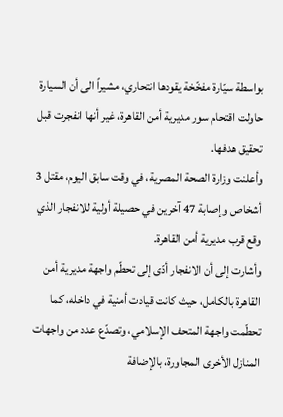بواسطة سيّارة مفخّخة يقودها انتحاري، مشيراً الى أن السيارة حاولت اقتحام سور مديرية أمن القاهرة، غير أنها انفجرت قبل تحقيق هدفها.
وأعلنت وزارة الصحة المصرية، في وقت سابق اليوم، مقتل 3 أشخاص وإصابة 47 آخرين في حصيلة أولية للانفجار الذي وقع قرب مديرية أمن القاهرة.
وأشارت إلى أن الانفجار أدّى إلى تحطّم واجهة مديرية أمن القاهرة بالكامل، حيث كانت قيادت أمنية في داخله، كما تحطّمت واجهة المتحف الإسلامي، وتصدّع عدد من واجهات المنازل الأخرى المجاورة، بالإضافة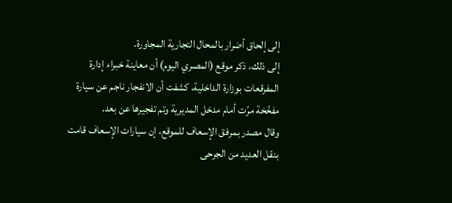إلى إلحاق أضرار بالمحال التجارية المجاورة.
إلى ذلك، ذكر موقع (المصري اليوم) أن معاينة خبراء إدارة المفرقعات بوزارة الداخلية، كشفت أن الانفجار ناجم عن سيارة مفخّخة مرّت أمام مدخل المديرية وتم تفجيرها عن بعد.
وقال مصدر بمرفق الإسعاف للموقع، إن سيارات الإسعاف قامت بنقل العديد من الجرحى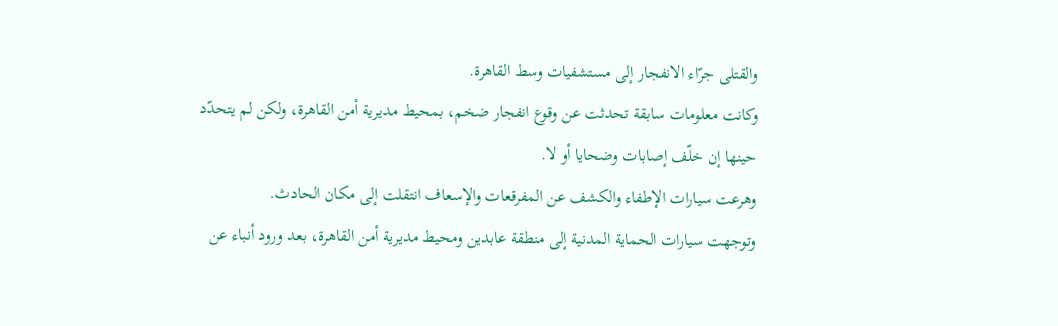والقتلى جرّاء الانفجار إلى مستشفيات وسط القاهرة.
وكانت معلومات سابقة تحدثت عن وقوع انفجار ضخم، بمحيط مديرية أمن القاهرة، ولكن لم يتحدّد حينها إن خلّف إصابات وضحايا أو لا.
وهرعت سيارات الإطفاء والكشف عن المفرقعات والإسعاف انتقلت إلى مكان الحادث.
وتوجهت سيارات الحماية المدنية إلى منطقة عابدين ومحيط مديرية أمن القاهرة، بعد ورود أنباء عن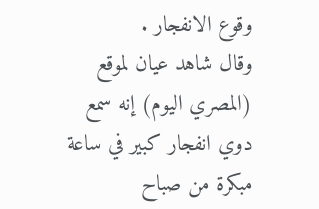وقوع الانفجار .
وقال شاهد عيان لموقع (المصري اليوم) إنه سمع دوي انفجار كبير في ساعة مبكرة من صباح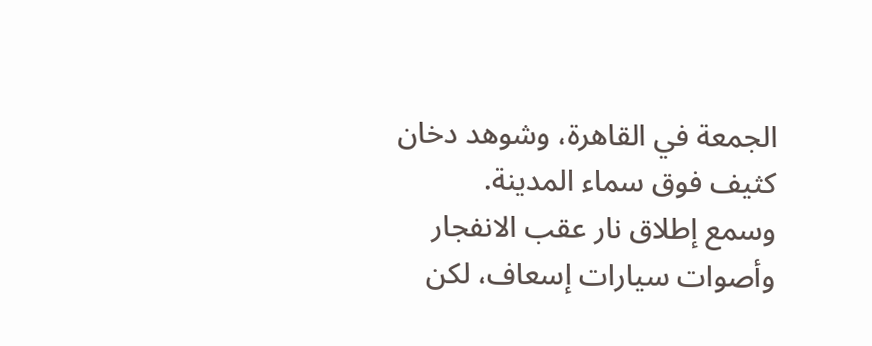الجمعة في القاهرة، وشوهد دخان كثيف فوق سماء المدينة.
وسمع إطلاق نار عقب الانفجار وأصوات سيارات إسعاف، لكن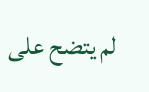لم يتضح على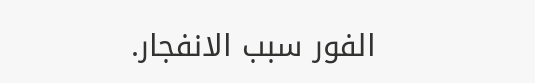الفور سبب الانفجار.